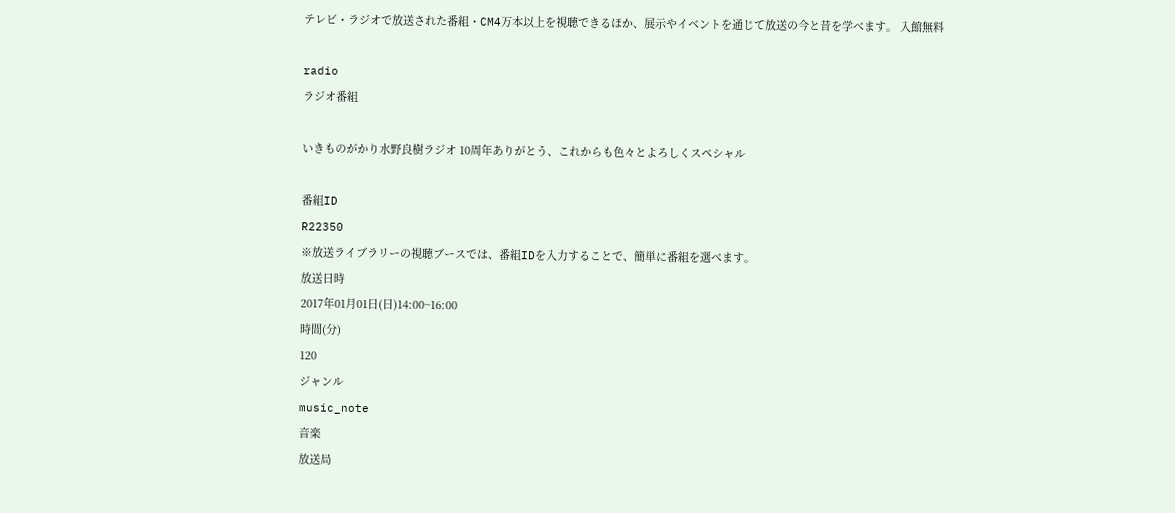テレビ・ラジオで放送された番組・CM4万本以上を視聴できるほか、展示やイベントを通じて放送の今と昔を学べます。 入館無料

radio
ラジオ番組

いきものがかり水野良樹ラジオ 10周年ありがとう、これからも色々とよろしくスペシャル

番組ID
R22350
※放送ライブラリーの視聴ブースでは、番組IDを入力することで、簡単に番組を選べます。
放送日時
2017年01月01日(日)14:00~16:00
時間(分)
120
ジャンル
music_note
音楽
放送局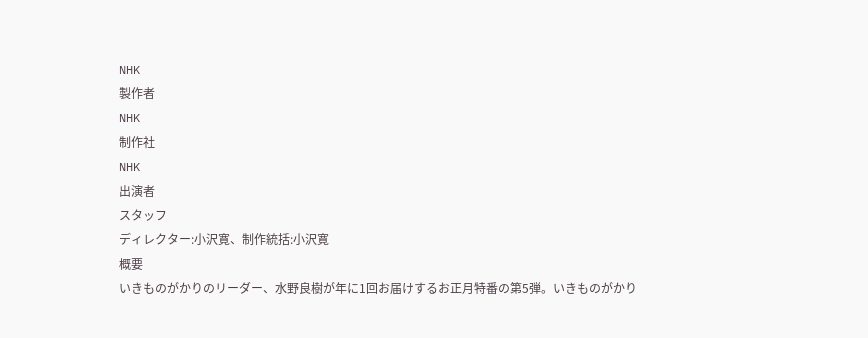NHK
製作者
NHK
制作社
NHK
出演者
スタッフ
ディレクター:小沢寛、制作統括:小沢寛
概要
いきものがかりのリーダー、水野良樹が年に1回お届けするお正月特番の第5弾。いきものがかり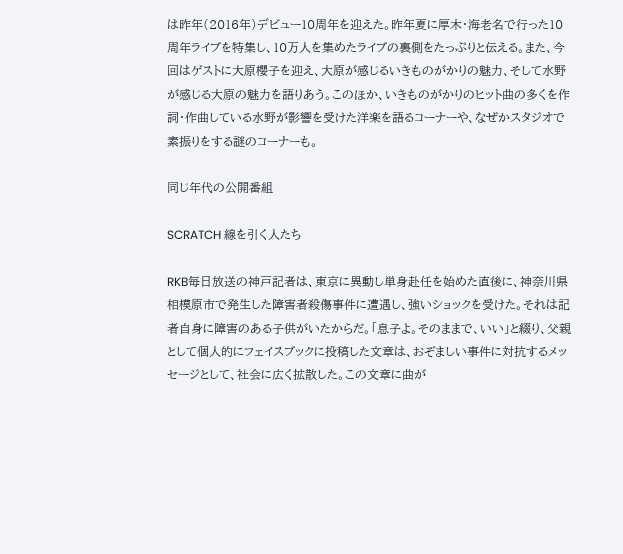は昨年(2016年)デビュー10周年を迎えた。昨年夏に厚木・海老名で行った10周年ライブを特集し、10万人を集めたライブの裏側をたっぷりと伝える。また、今回はゲストに大原櫻子を迎え、大原が感じるいきものがかりの魅力、そして水野が感じる大原の魅力を語りあう。このほか、いきものがかりのヒット曲の多くを作詞・作曲している水野が影響を受けた洋楽を語るコーナーや、なぜかスタジオで素振りをする謎のコーナーも。

同じ年代の公開番組

SCRATCH 線を引く人たち

RKB毎日放送の神戸記者は、東京に異動し単身赴任を始めた直後に、神奈川県相模原市で発生した障害者殺傷事件に遭遇し、強いショックを受けた。それは記者自身に障害のある子供がいたからだ。「息子よ。そのままで、いい」と綴り、父親として個人的にフェイスブックに投稿した文章は、おぞましい事件に対抗するメッセージとして、社会に広く拡散した。この文章に曲が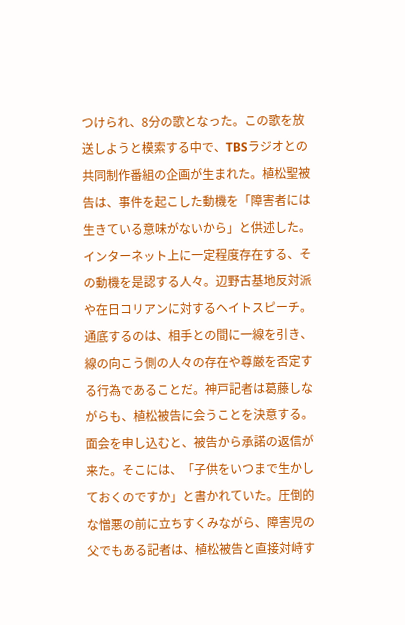つけられ、8分の歌となった。この歌を放送しようと模索する中で、TBSラジオとの共同制作番組の企画が生まれた。植松聖被告は、事件を起こした動機を「障害者には生きている意味がないから」と供述した。インターネット上に一定程度存在する、その動機を是認する人々。辺野古基地反対派や在日コリアンに対するヘイトスピーチ。通底するのは、相手との間に一線を引き、線の向こう側の人々の存在や尊厳を否定する行為であることだ。神戸記者は葛藤しながらも、植松被告に会うことを決意する。面会を申し込むと、被告から承諾の返信が来た。そこには、「子供をいつまで生かしておくのですか」と書かれていた。圧倒的な憎悪の前に立ちすくみながら、障害児の父でもある記者は、植松被告と直接対峙す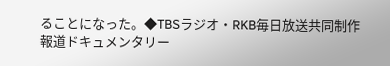ることになった。◆TBSラジオ・RKB毎日放送共同制作 報道ドキュメンタリー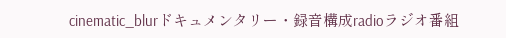cinematic_blurドキュメンタリー・録音構成radioラジオ番組